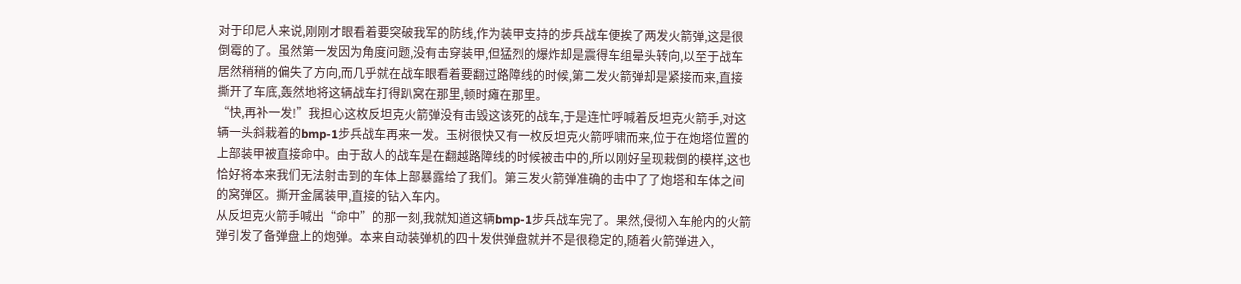对于印尼人来说,刚刚才眼看着要突破我军的防线,作为装甲支持的步兵战车便挨了两发火箭弹,这是很倒霉的了。虽然第一发因为角度问题,没有击穿装甲,但猛烈的爆炸却是震得车组晕头转向,以至于战车居然稍稍的偏失了方向,而几乎就在战车眼看着要翻过路障线的时候,第二发火箭弹却是紧接而来,直接撕开了车底,轰然地将这辆战车打得趴窝在那里,顿时瘫在那里。
“快,再补一发!”我担心这枚反坦克火箭弹没有击毁这该死的战车,于是连忙呼喊着反坦克火箭手,对这辆一头斜栽着的bmp-1步兵战车再来一发。玉树很快又有一枚反坦克火箭呼啸而来,位于在炮塔位置的上部装甲被直接命中。由于敌人的战车是在翻越路障线的时候被击中的,所以刚好呈现栽倒的模样,这也恰好将本来我们无法射击到的车体上部暴露给了我们。第三发火箭弹准确的击中了了炮塔和车体之间的窝弹区。撕开金属装甲,直接的钻入车内。
从反坦克火箭手喊出“命中”的那一刻,我就知道这辆bmp-1步兵战车完了。果然,侵彻入车舱内的火箭弹引发了备弹盘上的炮弹。本来自动装弹机的四十发供弹盘就并不是很稳定的,随着火箭弹进入,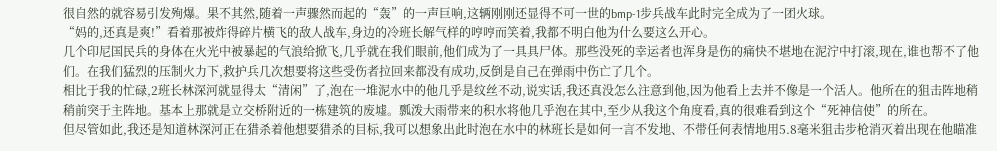很自然的就容易引发殉爆。果不其然,随着一声骤然而起的“轰”的一声巨响,这辆刚刚还显得不可一世的bmp-1步兵战车此时完全成为了一团火球。
“妈的,还真是爽!”看着那被炸得碎片横飞的敌人战车,身边的冷班长解气样的哼哼而笑着,我都不明白他为什么要这么开心。
几个印尼国民兵的身体在火光中被暴起的气浪给掀飞,几乎就在我们眼前,他们成为了一具具尸体。那些没死的幸运者也浑身是伤的痛快不堪地在泥泞中打滚,现在,谁也帮不了他们。在我们猛烈的压制火力下,救护兵几次想要将这些受伤者拉回来都没有成功,反倒是自己在弹雨中伤亡了几个。
相比于我的忙碌,2班长林深河就显得太“清闲”了,泡在一堆泥水中的他几乎是纹丝不动,说实话,我还真没怎么注意到他,因为他看上去并不像是一个活人。他所在的狙击阵地稍稍前突于主阵地。基本上那就是立交桥附近的一栋建筑的废墟。瓢泼大雨带来的积水将他几乎泡在其中,至少从我这个角度看,真的很难看到这个“死神信使”的所在。
但尽管如此,我还是知道林深河正在猎杀着他想要猎杀的目标,我可以想象出此时泡在水中的林班长是如何一言不发地、不带任何表情地用5.8毫米狙击步枪消灭着出现在他瞄准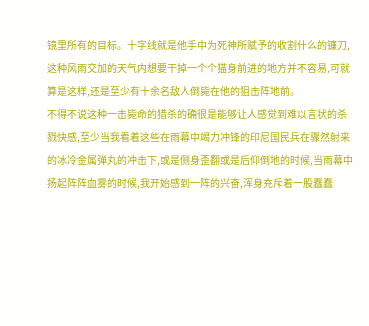镜里所有的目标。十字线就是他手中为死神所赋予的收割什么的镰刀,这种风雨交加的天气内想要干掉一个个猫身前进的地方并不容易,可就算是这样,还是至少有十余名敌人倒毙在他的狙击阵地前。
不得不说这种一击毙命的猎杀的确很是能够让人感觉到难以言状的杀戮快感,至少当我看着这些在雨幕中竭力冲锋的印尼国民兵在骤然射来的冰冷金属弹丸的冲击下,或是侧身歪翻或是后仰倒地的时候,当雨幕中扬起阵阵血雾的时候,我开始感到一阵的兴奋,浑身充斥着一股蠢蠢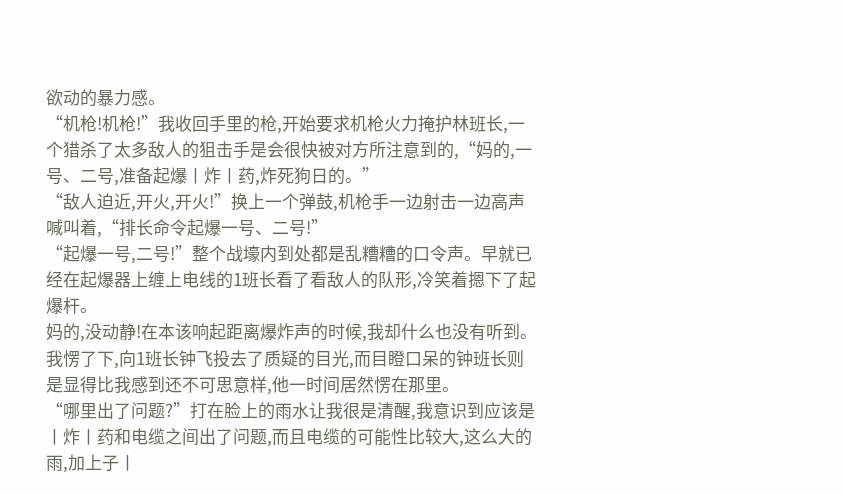欲动的暴力感。
“机枪!机枪!”我收回手里的枪,开始要求机枪火力掩护林班长,一个猎杀了太多敌人的狙击手是会很快被对方所注意到的,“妈的,一号、二号,准备起爆丨炸丨药,炸死狗日的。”
“敌人迫近,开火,开火!”换上一个弹鼓,机枪手一边射击一边高声喊叫着,“排长命令起爆一号、二号!”
“起爆一号,二号!”整个战壕内到处都是乱糟糟的口令声。早就已经在起爆器上缠上电线的1班长看了看敌人的队形,冷笑着摁下了起爆杆。
妈的,没动静!在本该响起距离爆炸声的时候,我却什么也没有听到。我愣了下,向1班长钟飞投去了质疑的目光,而目瞪口呆的钟班长则是显得比我感到还不可思意样,他一时间居然愣在那里。
“哪里出了问题?”打在脸上的雨水让我很是清醒,我意识到应该是丨炸丨药和电缆之间出了问题,而且电缆的可能性比较大,这么大的雨,加上子丨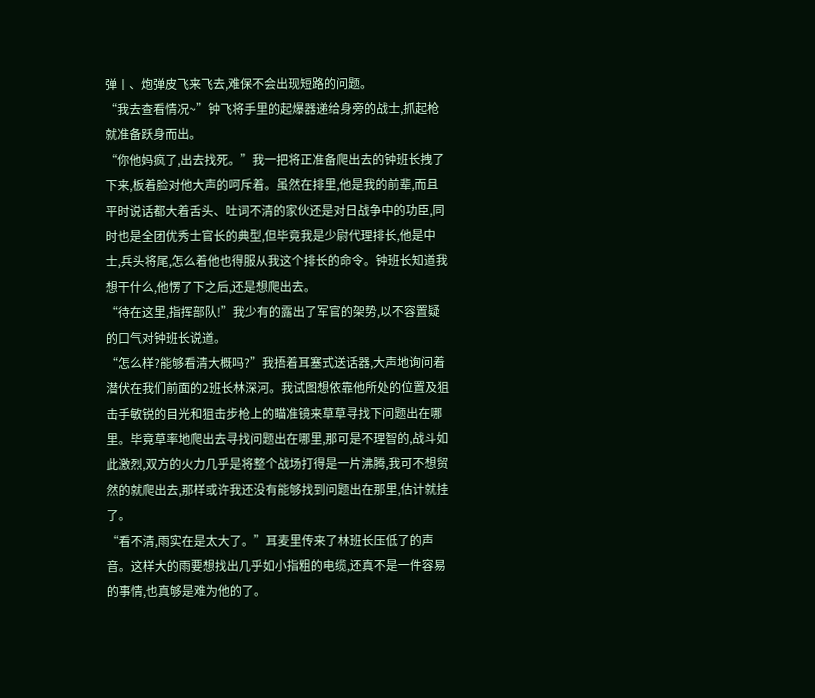弹丨、炮弹皮飞来飞去,难保不会出现短路的问题。
“我去查看情况~”钟飞将手里的起爆器递给身旁的战士,抓起枪就准备跃身而出。
“你他妈疯了,出去找死。”我一把将正准备爬出去的钟班长拽了下来,板着脸对他大声的呵斥着。虽然在排里,他是我的前辈,而且平时说话都大着舌头、吐词不清的家伙还是对日战争中的功臣,同时也是全团优秀士官长的典型,但毕竟我是少尉代理排长,他是中士,兵头将尾,怎么着他也得服从我这个排长的命令。钟班长知道我想干什么,他愣了下之后,还是想爬出去。
“待在这里,指挥部队!”我少有的露出了军官的架势,以不容置疑的口气对钟班长说道。
“怎么样?能够看清大概吗?”我捂着耳塞式送话器,大声地询问着潜伏在我们前面的2班长林深河。我试图想依靠他所处的位置及狙击手敏锐的目光和狙击步枪上的瞄准镜来草草寻找下问题出在哪里。毕竟草率地爬出去寻找问题出在哪里,那可是不理智的,战斗如此激烈,双方的火力几乎是将整个战场打得是一片沸腾,我可不想贸然的就爬出去,那样或许我还没有能够找到问题出在那里,估计就挂了。
“看不清,雨实在是太大了。”耳麦里传来了林班长压低了的声音。这样大的雨要想找出几乎如小指粗的电缆,还真不是一件容易的事情,也真够是难为他的了。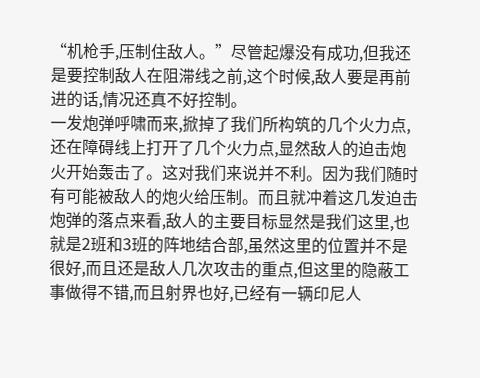“机枪手,压制住敌人。”尽管起爆没有成功,但我还是要控制敌人在阻滞线之前,这个时候,敌人要是再前进的话,情况还真不好控制。
一发炮弹呼啸而来,掀掉了我们所构筑的几个火力点,还在障碍线上打开了几个火力点,显然敌人的迫击炮火开始轰击了。这对我们来说并不利。因为我们随时有可能被敌人的炮火给压制。而且就冲着这几发迫击炮弹的落点来看,敌人的主要目标显然是我们这里,也就是2班和3班的阵地结合部,虽然这里的位置并不是很好,而且还是敌人几次攻击的重点,但这里的隐蔽工事做得不错,而且射界也好,已经有一辆印尼人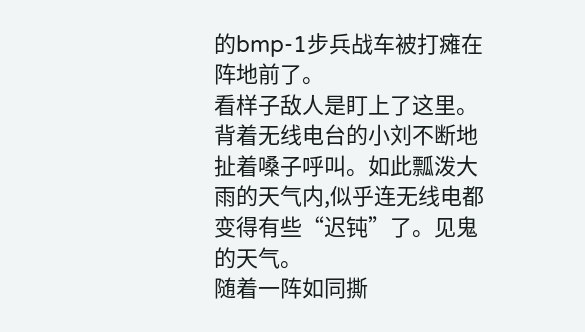的bmp-1步兵战车被打瘫在阵地前了。
看样子敌人是盯上了这里。背着无线电台的小刘不断地扯着嗓子呼叫。如此瓢泼大雨的天气内,似乎连无线电都变得有些“迟钝”了。见鬼的天气。
随着一阵如同撕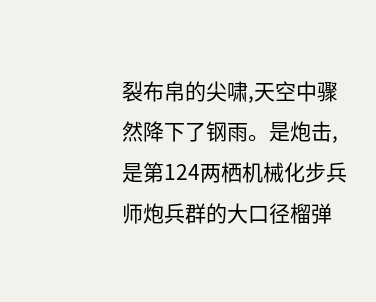裂布帛的尖啸,天空中骤然降下了钢雨。是炮击,是第124两栖机械化步兵师炮兵群的大口径榴弹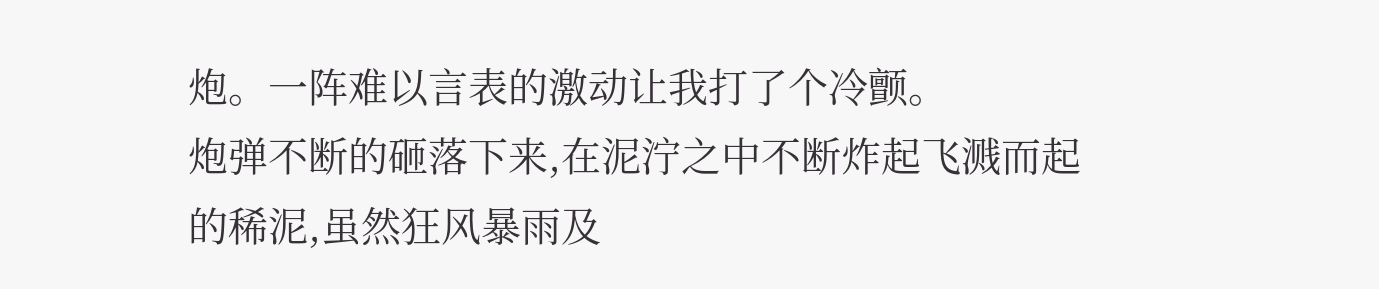炮。一阵难以言表的激动让我打了个冷颤。
炮弹不断的砸落下来,在泥泞之中不断炸起飞溅而起的稀泥,虽然狂风暴雨及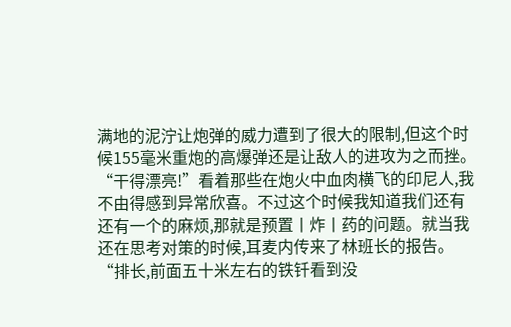满地的泥泞让炮弹的威力遭到了很大的限制,但这个时候155毫米重炮的高爆弹还是让敌人的进攻为之而挫。
“干得漂亮!”看着那些在炮火中血肉横飞的印尼人,我不由得感到异常欣喜。不过这个时候我知道我们还有还有一个的麻烦,那就是预置丨炸丨药的问题。就当我还在思考对策的时候,耳麦内传来了林班长的报告。
“排长,前面五十米左右的铁钎看到没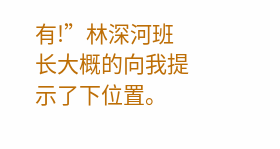有!”林深河班长大概的向我提示了下位置。